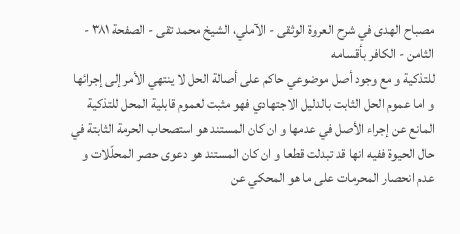مصباح الهدى في شرح العروة الوثقى - الآملي، الشيخ محمد تقى - الصفحة ٣٨١ - الثامن - الكافر بأقسامه
للتذكية و مع وجود أصل موضوعي حاكم على أصالة الحل لا ينتهي الأمر إلى إجرائها و اما عموم الحل الثابت بالدليل الاجتهادي فهو مثبت لعموم قابلية المحل للتذكية المانع عن إجراء الأصل في عدمها و ان كان المستند هو استصحاب الحرمة الثابتة في حال الحيوة ففيه انها قد تبدلت قطعا و ان كان المستند هو دعوى حصر المحلّلات و عدم انحصار المحرمات على ما هو المحكي عن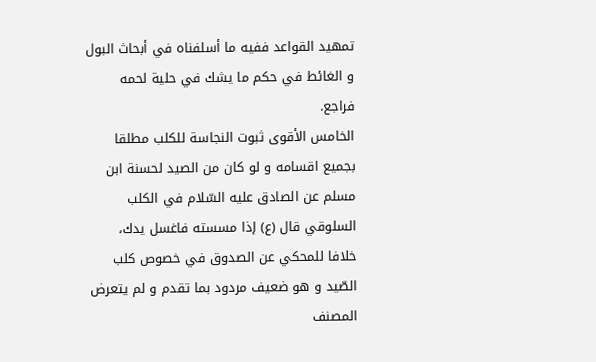تمهيد القواعد ففيه ما أسلفناه في أبحاث البول و الغائط في حكم ما يشك في حلية لحمه فراجع.
الخامس الأقوى ثبوت النجاسة للكلب مطلقا بجميع اقسامه و لو كان من الصيد لحسنة ابن مسلم عن الصادق عليه السّلام في الكلب السلوقي قال (ع) إذا مسسته فاغسل يدك، خلافا للمحكي عن الصدوق في خصوص كلب الصّيد و هو ضعيف مردود بما تقدم و لم يتعرض المصنف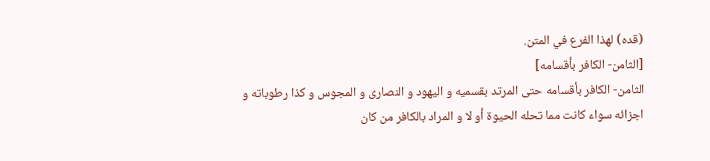(قده) لهذا الفرع في المتن.
[الثامن- الكافر بأقسامه]
الثامن- الكافر بأقسامه حتى المرتد بقسميه و اليهود و النصارى و المجوس و كذا رطوباته و اجزائه سواء كانت مما تحله الحيوة أو لا و المراد بالكافر من كان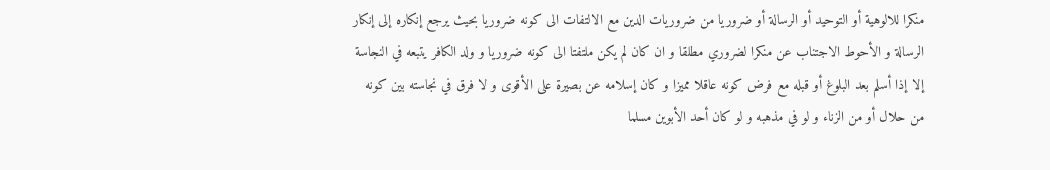منكرا للالوهية أو التوحيد أو الرسالة أو ضروريا من ضروريات الدين مع الالتفات الى كونه ضروريا بحيث يرجع إنكاره إلى إنكار الرسالة و الأحوط الاجتناب عن منكرا لضروري مطلقا و ان كان لم يكن ملتفتا الى كونه ضروريا و ولد الكافر يتبعه في النجاسة إلا إذا أسلم بعد البلوغ أو قبله مع فرض كونه عاقلا مميزا و كان إسلامه عن بصيرة على الأقوى و لا فرق في نجاسته بين كونه من حلال أو من الزناء و لو في مذهبه و لو كان أحد الأبوين مسلما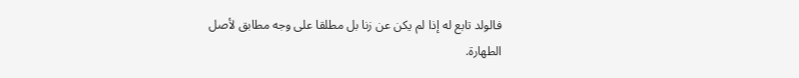فالولد تابع له إذا لم يكن عن زنا بل مطلقا على وجه مطابق لأصل الطهارة.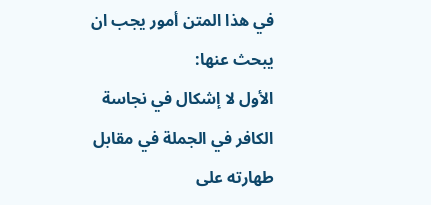في هذا المتن أمور يجب ان يبحث عنها:
الأول لا إشكال في نجاسة الكافر في الجملة في مقابل طهارته على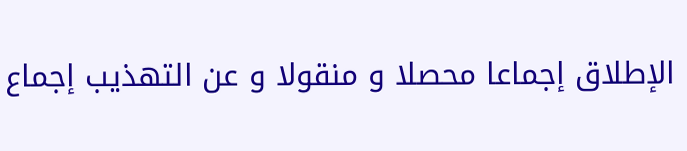الإطلاق إجماعا محصلا و منقولا و عن التهذيب إجماع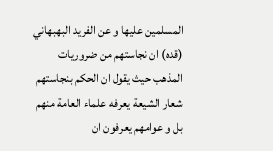المسلمين عليها و عن الفريد البهبهاني (قده) ان نجاستهم من ضروريات المذهب حيث يقول ان الحكم بنجاستهم شعار الشيعة يعرفه علماء العامة منهم بل و عوامهم يعرفون ان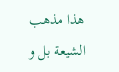هذا مذهب الشيعة بل و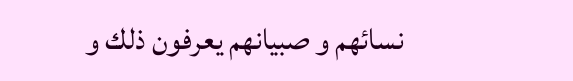نسائهم و صبيانهم يعرفون ذلك و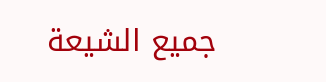جميع الشيعة